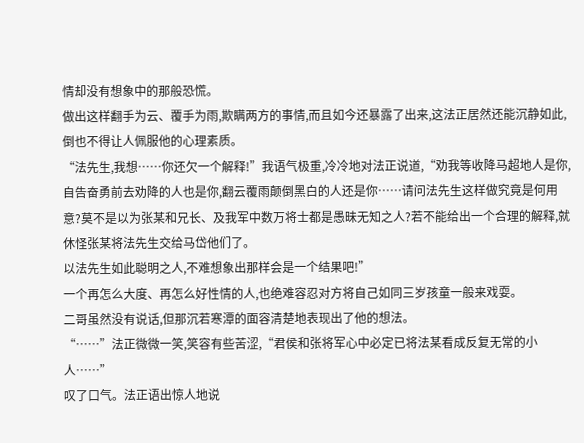情却没有想象中的那般恐慌。
做出这样翻手为云、覆手为雨,欺瞒两方的事情,而且如今还暴露了出来,这法正居然还能沉静如此,倒也不得让人佩服他的心理素质。
“法先生,我想……你还欠一个解释!”我语气极重,冷冷地对法正说道,“劝我等收降马超地人是你,自告奋勇前去劝降的人也是你,翻云覆雨颠倒黑白的人还是你……请问法先生这样做究竟是何用意?莫不是以为张某和兄长、及我军中数万将士都是愚昧无知之人?若不能给出一个合理的解释,就休怪张某将法先生交给马岱他们了。
以法先生如此聪明之人,不难想象出那样会是一个结果吧!”
一个再怎么大度、再怎么好性情的人,也绝难容忍对方将自己如同三岁孩童一般来戏耍。
二哥虽然没有说话,但那沉若寒潭的面容清楚地表现出了他的想法。
“……”法正微微一笑,笑容有些苦涩,“君侯和张将军心中必定已将法某看成反复无常的小人……”
叹了口气。法正语出惊人地说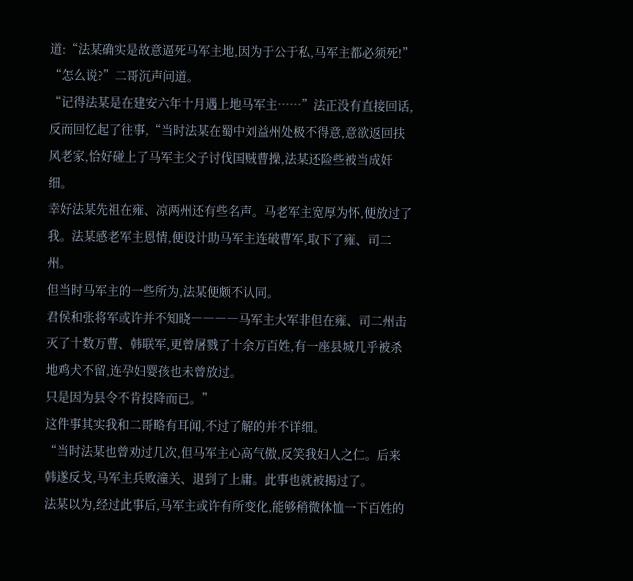道:“法某确实是故意逼死马军主地,因为于公于私,马军主都必须死!”
“怎么说?”二哥沉声问道。
“记得法某是在建安六年十月遇上地马军主……”法正没有直接回话,反而回忆起了往事,“当时法某在蜀中刘益州处极不得意,意欲返回扶风老家,恰好碰上了马军主父子讨伐国贼曹操,法某还险些被当成奸细。
幸好法某先祖在雍、凉两州还有些名声。马老军主宽厚为怀,便放过了我。法某感老军主恩情,便设计助马军主连破曹军,取下了雍、司二州。
但当时马军主的一些所为,法某便颇不认同。
君侯和张将军或许并不知晓――――马军主大军非但在雍、司二州击灭了十数万曹、韩联军,更曾屠戮了十余万百姓,有一座县城几乎被杀地鸡犬不留,连孕妇婴孩也未曾放过。
只是因为县令不肯投降而已。”
这件事其实我和二哥略有耳闻,不过了解的并不详细。
“当时法某也曾劝过几次,但马军主心高气傲,反笑我妇人之仁。后来韩遂反戈,马军主兵败潼关、退到了上庸。此事也就被揭过了。
法某以为,经过此事后,马军主或许有所变化,能够稍微体恤一下百姓的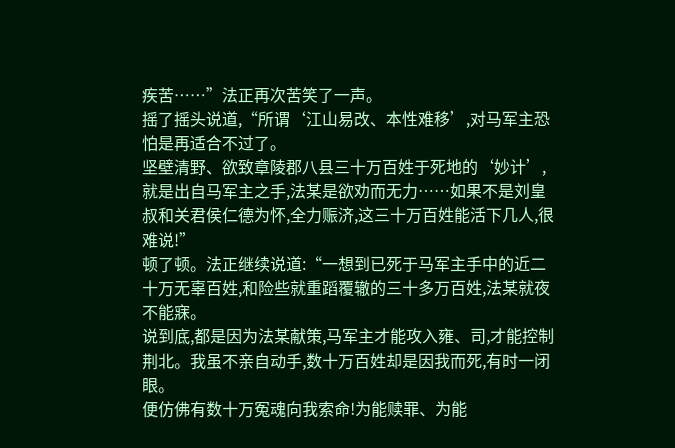疾苦……”法正再次苦笑了一声。
摇了摇头说道,“所谓‘江山易改、本性难移’,对马军主恐怕是再适合不过了。
坚壁清野、欲致章陵郡八县三十万百姓于死地的‘妙计’,就是出自马军主之手,法某是欲劝而无力……如果不是刘皇叔和关君侯仁德为怀,全力赈济,这三十万百姓能活下几人,很难说!”
顿了顿。法正继续说道:“一想到已死于马军主手中的近二十万无辜百姓,和险些就重蹈覆辙的三十多万百姓,法某就夜不能寐。
说到底,都是因为法某献策,马军主才能攻入雍、司,才能控制荆北。我虽不亲自动手,数十万百姓却是因我而死,有时一闭眼。
便仿佛有数十万冤魂向我索命!为能赎罪、为能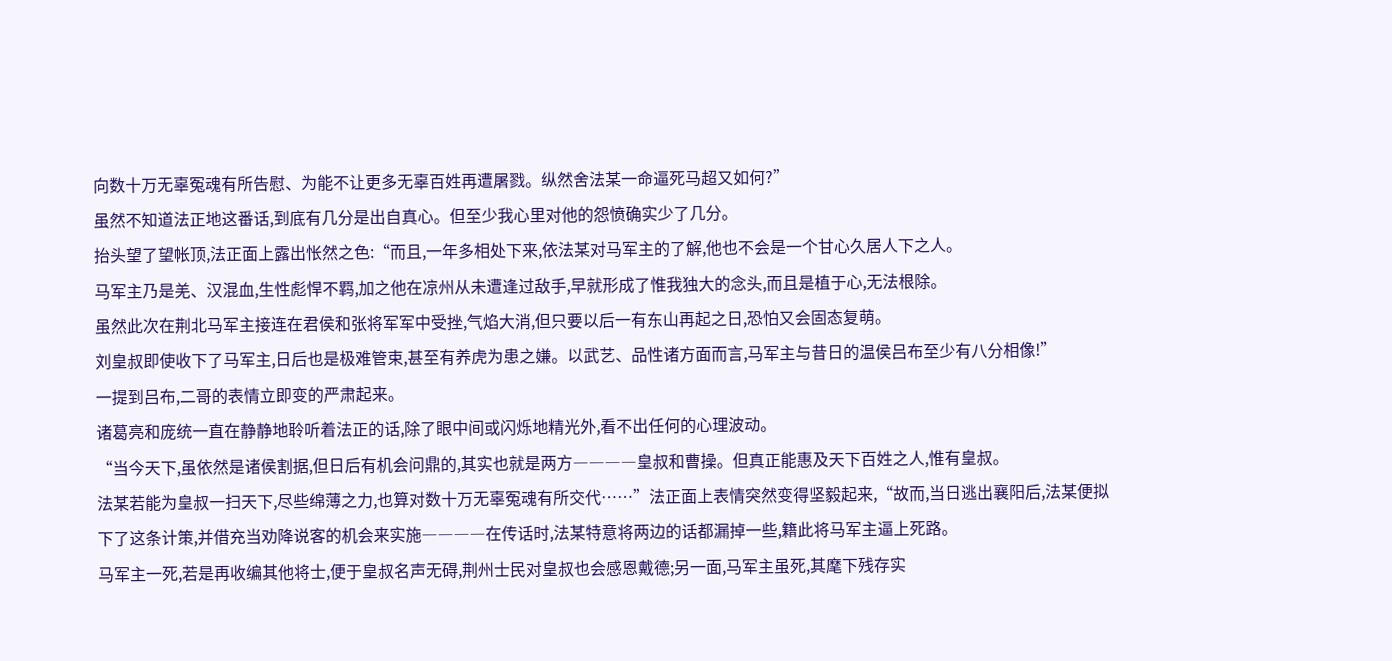向数十万无辜冤魂有所告慰、为能不让更多无辜百姓再遭屠戮。纵然舍法某一命逼死马超又如何?”
虽然不知道法正地这番话,到底有几分是出自真心。但至少我心里对他的怨愤确实少了几分。
抬头望了望帐顶,法正面上露出怅然之色:“而且,一年多相处下来,依法某对马军主的了解,他也不会是一个甘心久居人下之人。
马军主乃是羌、汉混血,生性彪悍不羁,加之他在凉州从未遭逢过敌手,早就形成了惟我独大的念头,而且是植于心,无法根除。
虽然此次在荆北马军主接连在君侯和张将军军中受挫,气焰大消,但只要以后一有东山再起之日,恐怕又会固态复萌。
刘皇叔即使收下了马军主,日后也是极难管束,甚至有养虎为患之嫌。以武艺、品性诸方面而言,马军主与昔日的温侯吕布至少有八分相像!”
一提到吕布,二哥的表情立即变的严肃起来。
诸葛亮和庞统一直在静静地聆听着法正的话,除了眼中间或闪烁地精光外,看不出任何的心理波动。
“当今天下,虽依然是诸侯割据,但日后有机会问鼎的,其实也就是两方――――皇叔和曹操。但真正能惠及天下百姓之人,惟有皇叔。
法某若能为皇叔一扫天下,尽些绵薄之力,也算对数十万无辜冤魂有所交代……”法正面上表情突然变得坚毅起来,“故而,当日逃出襄阳后,法某便拟下了这条计策,并借充当劝降说客的机会来实施――――在传话时,法某特意将两边的话都漏掉一些,籍此将马军主逼上死路。
马军主一死,若是再收编其他将士,便于皇叔名声无碍,荆州士民对皇叔也会感恩戴德;另一面,马军主虽死,其麾下残存实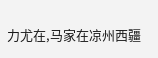力尤在,马家在凉州西疆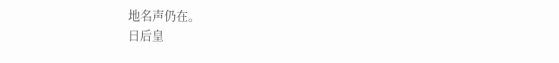地名声仍在。
日后皇